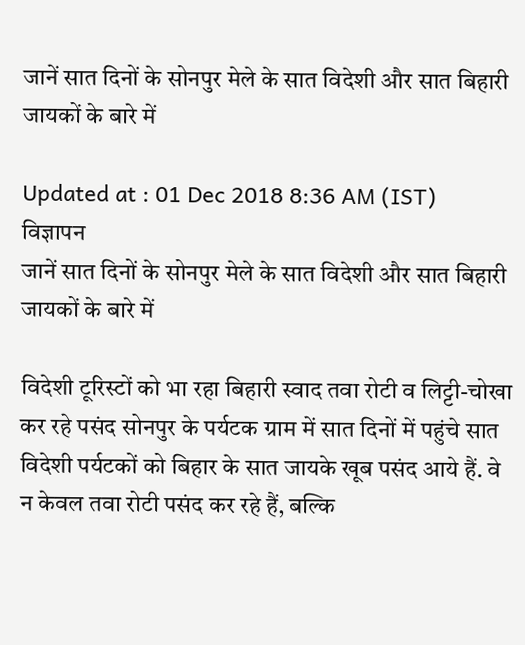जानें सात दिनों के सोनपुर मेले के सात विदेशी और सात बिहारी जायकों के बारे में

Updated at : 01 Dec 2018 8:36 AM (IST)
विज्ञापन
जानें सात दिनों के सोनपुर मेले के सात विदेशी और सात बिहारी जायकों के बारे में

विदेशी टूरिस्टों को भा रहा बिहारी स्वाद तवा रोटी व लिट्टी-चोखा कर रहे पसंद सोनपुर के पर्यटक ग्राम में सात दिनों में पहुंचे सात विदेशी पर्यटकों को बिहार के सात जायके खूब पसंद आये हैं. वे न केवल तवा रोटी पसंद कर रहे हैं, बल्कि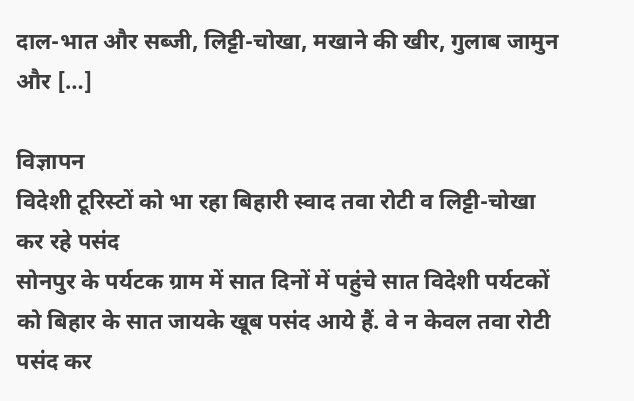दाल-भात और सब्जी, लिट्टी-चोखा, मखाने की खीर, गुलाब जामुन और […]

विज्ञापन
विदेशी टूरिस्टों को भा रहा बिहारी स्वाद तवा रोटी व लिट्टी-चोखा कर रहे पसंद
सोनपुर के पर्यटक ग्राम में सात दिनों में पहुंचे सात विदेशी पर्यटकों को बिहार के सात जायके खूब पसंद आये हैं. वे न केवल तवा रोटी पसंद कर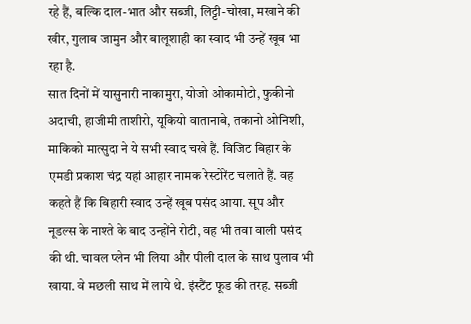रहे हैं, बल्कि दाल-भात और सब्जी, लिट्टी-चोखा, मखाने की खीर, गुलाब जामुन और बालूशाही का स्वाद भी उन्हें खूब भा रहा है.
सात दिनों में यासुनारी नाकामुरा, योजो ओकामोटो, फुकीनो अदाची, हाजीमी ताशीरो, यूकियो वातानाबे, तकानो ओनिशी, माकिको मात्सुदा ने ये सभी स्वाद चखे हैं. विजिट बिहार के एमडी प्रकाश चंद्र यहां आहार नामक रेस्टोरेंट चलाते हैं. वह कहते हैं कि बिहारी स्वाद उन्हें खूब पसंद आया. सूप और नूडल्स के नाश्ते के बाद उन्होंने रोटी, वह भी तवा वाली पसंद की थी. चावल प्लेन भी लिया और पीली दाल के साथ पुलाव भी खाया. वे मछली साथ में लाये थे. इंस्टैंट फूड की तरह. सब्जी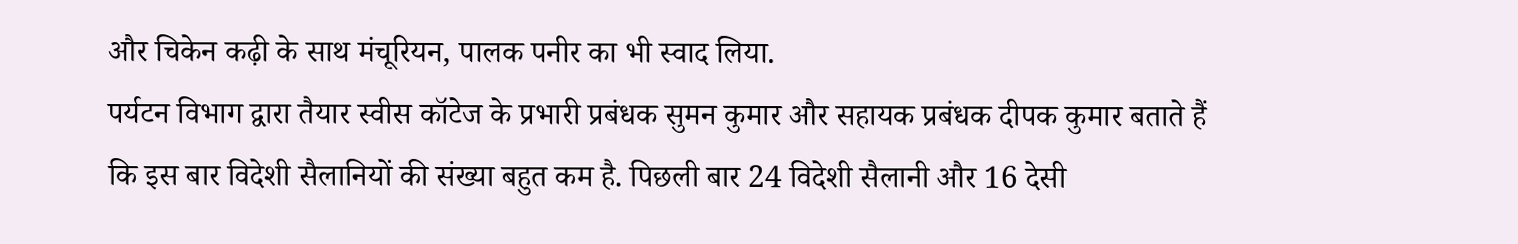और चिकेन कढ़ी के साथ मंचूरियन, पालक पनीर का भी स्वाद लिया.
पर्यटन विभाग द्वारा तैयार स्वीस कॉटेज के प्रभारी प्रबंधक सुमन कुमार और सहायक प्रबंधक दीपक कुमार बताते हैं कि इस बार विदेशी सैलानियों की संख्या बहुत कम है. पिछली बार 24 विदेशी सैलानी और 16 देसी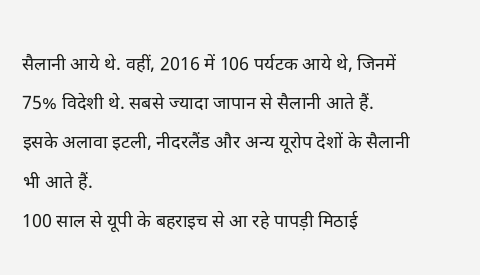सैलानी आये थे. वहीं, 2016 में 106 पर्यटक आये थे, जिनमें 75% विदेशी थे. सबसे ज्यादा जापान से सैलानी आते हैं. इसके अलावा इटली, नीदरलैंड और अन्य यूरोप देशों के सैलानी भी आते हैं.
100 साल से यूपी के बहराइच से आ रहे पापड़ी मिठाई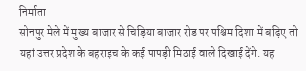निर्माता
सोनपुर मेले में मुख्य बाजार से चिड़िया बाजार रोड पर पश्चिम दिशा में बढ़िए तो यहां उत्तर प्रदेश के बहराइच के कई पापड़ी मिठाई वाले दिखाई देंगे. यह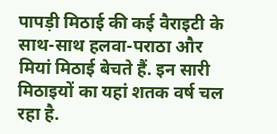पापड़ी मिठाई की कई वैराइटी के साथ-साथ हलवा-पराठा और मियां मिठाई बेचते हैं. इन सारी मिठाइयों का यहां शतक वर्ष चल रहा है.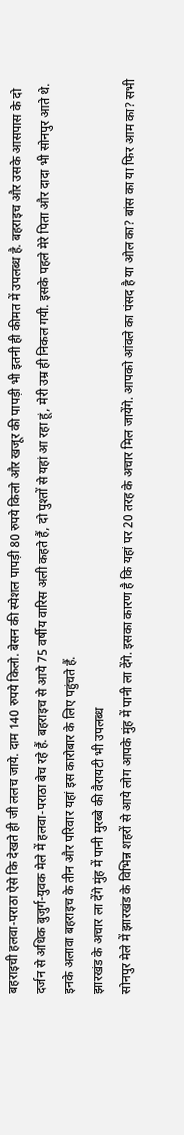बहराइची हलवा-पराठा ऐसे कि देखते ही जी ललच जाये. दाम 140 रुपये किलो. बेसन की स्पेशल पापड़ी 80 रुपये किलो और खजूर की पापड़ी भी इतनी ही कीमत में उपलब्ध है. बहराइच और उसके आसपास के दो दर्जन से अधिक बुजुर्ग-युवक मेले में हलवा-पराठा बेच रहे हैं. बहराइच से आये 75 वर्षीय वारिस अली कहते हैं, दो पुश्तों से यहां आ रहा हूं, मेरी उम्र ही निकल गयी. इसके पहले मेरे पिता और दादा भी सोनपुर आते थे. इनके अलावा बहराइच के तीन और परिवार यहां इस कारोबार के लिए पहुंचते हैं.
झारखंड के अचार ला देंगे मुंह में पानी मुरब्बे की वैरायटी भी उपलब्ध
सोनपुर मेले में झारखंड के विभिन्न शहरों से आये लोग आपके मुंह में पानी ला देंगे. इसका कारण है कि यहां पर 20 तरह के अचार मिल जायेंगे. आपको आंवले का पंसद है या ओल का? बांस का या फिर आम का? सभी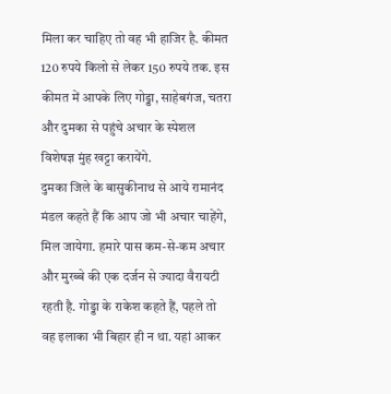मिला कर चाहिए तो वह भी हाजिर है. कीमत 120 रुपये किलो से लेकर 150 रुपये तक. इस कीमत में आपके लिए गोड्डा, साहेबगंज, चतरा और दुमका से पहुंचे अचार के स्पेशल विशेषज्ञ मुंह खट्टा करायेंगे.
दुमका जिले के बासुकीनाथ से आये रामानंद मंडल कहते हैं कि आप जो भी अचार चाहेंगे, मिल जायेगा. हमारे पास कम-से-कम अचार और मुरब्बे की एक दर्जन से ज्यादा वैरायटी रहती है. गोड्डा के राकेश कहते हैं, पहले तो वह इलाका भी बिहार ही न था. यहां आकर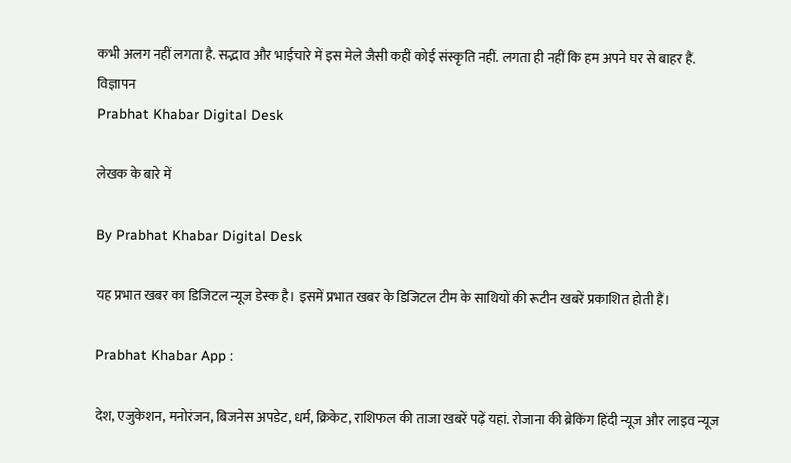कभी अलग नहीं लगता है. सद्भाव और भाईचारे में इस मेले जैसी कहीं कोई संस्कृति नहीं. लगता ही नहीं कि हम अपने घर से बाहर हैं.
विज्ञापन
Prabhat Khabar Digital Desk

लेखक के बारे में

By Prabhat Khabar Digital Desk

यह प्रभात खबर का डिजिटल न्यूज डेस्क है। इसमें प्रभात खबर के डिजिटल टीम के साथियों की रूटीन खबरें प्रकाशित होती हैं।

Prabhat Khabar App :

देश, एजुकेशन, मनोरंजन, बिजनेस अपडेट, धर्म, क्रिकेट, राशिफल की ताजा खबरें पढ़ें यहां. रोजाना की ब्रेकिंग हिंदी न्यूज और लाइव न्यूज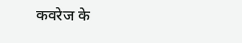कवरेज के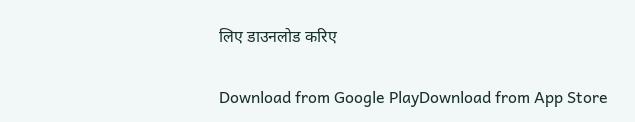लिए डाउनलोड करिए

Download from Google PlayDownload from App Store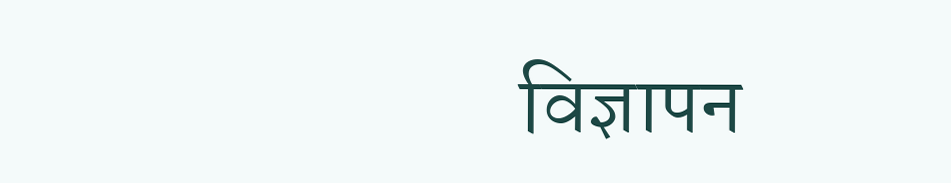विज्ञापन